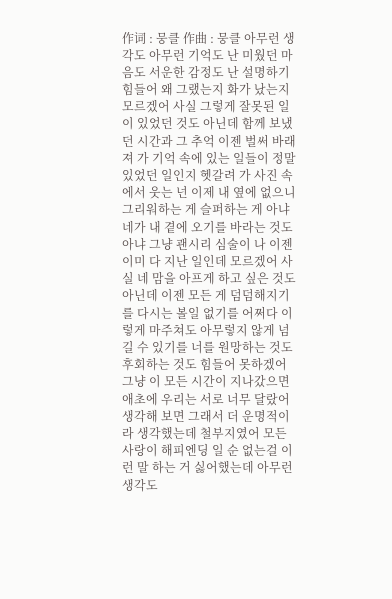作词 : 뭉클 作曲 : 뭉클 아무런 생각도 아무런 기억도 난 미웠던 마음도 서운한 감정도 난 설명하기 힘들어 왜 그랬는지 화가 났는지 모르겠어 사실 그렇게 잘못된 일이 있었던 것도 아닌데 함께 보냈던 시간과 그 추억 이젠 벌써 바래져 가 기억 속에 있는 일들이 정말 있었던 일인지 헷갈려 가 사진 속에서 웃는 넌 이제 내 옆에 없으니 그리워하는 게 슬퍼하는 게 아냐 네가 내 곁에 오기를 바라는 것도 아냐 그냥 괜시리 심술이 나 이젠 이미 다 지난 일인데 모르겠어 사실 네 맘을 아프게 하고 싶은 것도 아닌데 이젠 모든 게 덤덤해지기를 다시는 볼일 없기를 어쩌다 이렇게 마주쳐도 아무렇지 않게 넘길 수 있기를 너를 원망하는 것도 후회하는 것도 힘들어 못하겠어 그냥 이 모든 시간이 지나갔으면 애초에 우리는 서로 너무 달랐어 생각해 보면 그래서 더 운명적이라 생각했는데 철부지였어 모든 사랑이 해피엔딩 일 순 없는걸 이런 말 하는 거 싫어했는데 아무런 생각도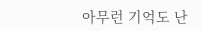아무런 기억도 난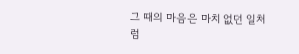그 때의 마음은 마치 없던 일처럼